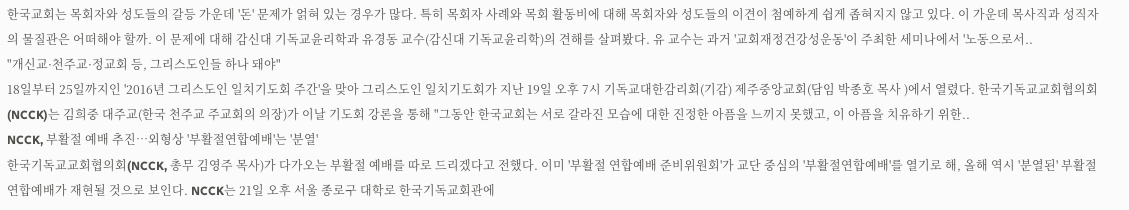한국교회는 목회자와 성도들의 갈등 가운데 '돈' 문제가 얽혀 있는 경우가 많다. 특히 목회자 사례와 목회 활동비에 대해 목회자와 성도들의 이견이 첨예하게 쉽게 좁혀지지 않고 있다. 이 가운데 목사직과 성직자의 물질관은 어떠해야 할까. 이 문제에 대해 감신대 기독교윤리학과 유경동 교수(감신대 기독교윤리학)의 견해를 살펴봤다. 유 교수는 과거 '교회재정건강성운동'이 주최한 세미나에서 '노동으로서..
"개신교·천주교·정교회 등, 그리스도인들 하나 돼야"
18일부터 25일까지인 '2016년 그리스도인 일치기도회 주간'을 맞아 그리스도인 일치기도회가 지난 19일 오후 7시 기독교대한감리회(기감) 제주중앙교회(담임 박종호 목사 )에서 열렸다. 한국기독교교회협의회(NCCK)는 김희중 대주교(한국 천주교 주교회의 의장)가 이날 기도회 강론을 통해 "그동안 한국교회는 서로 갈라진 모습에 대한 진정한 아픔을 느끼지 못했고, 이 아픔을 치유하기 위한..
NCCK, 부활절 예배 추진…외형상 '부활절연합예배'는 '분열'
한국기독교교회협의회(NCCK, 총무 김영주 목사)가 다가오는 부활절 예배를 따로 드리겠다고 전했다. 이미 '부활절 연합예배 준비위원회'가 교단 중심의 '부활절연합예배'를 열기로 해, 올해 역시 '분열된' 부활절연합예배가 재현될 것으로 보인다. NCCK는 21일 오후 서울 종로구 대학로 한국기독교회관에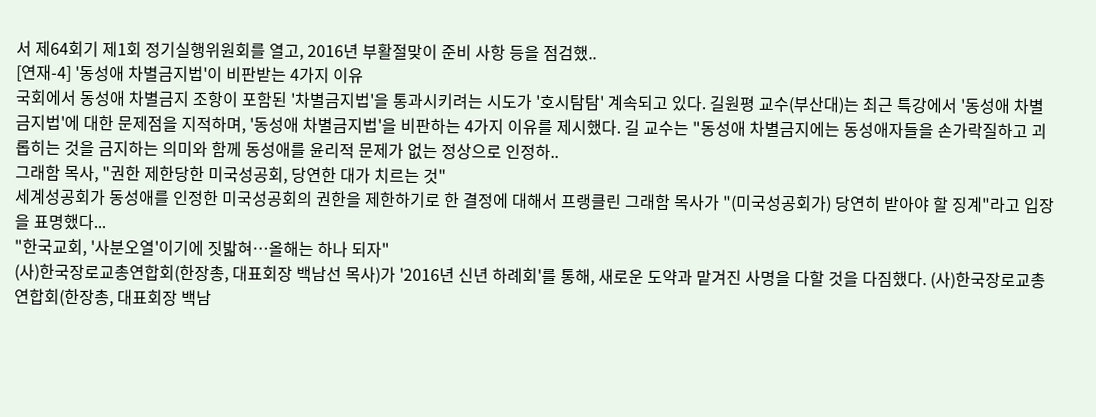서 제64회기 제1회 정기실행위원회를 열고, 2016년 부활절맞이 준비 사항 등을 점검했..
[연재-4] '동성애 차별금지법'이 비판받는 4가지 이유
국회에서 동성애 차별금지 조항이 포함된 '차별금지법'을 통과시키려는 시도가 '호시탐탐' 계속되고 있다. 길원평 교수(부산대)는 최근 특강에서 '동성애 차별금지법'에 대한 문제점을 지적하며, '동성애 차별금지법'을 비판하는 4가지 이유를 제시했다. 길 교수는 "동성애 차별금지에는 동성애자들을 손가락질하고 괴롭히는 것을 금지하는 의미와 함께 동성애를 윤리적 문제가 없는 정상으로 인정하..
그래함 목사, "권한 제한당한 미국성공회, 당연한 대가 치르는 것"
세계성공회가 동성애를 인정한 미국성공회의 권한을 제한하기로 한 결정에 대해서 프랭클린 그래함 목사가 "(미국성공회가) 당연히 받아야 할 징계"라고 입장을 표명했다...
"한국교회, '사분오열'이기에 짓밟혀…올해는 하나 되자"
(사)한국장로교총연합회(한장총, 대표회장 백남선 목사)가 '2016년 신년 하례회'를 통해, 새로운 도약과 맡겨진 사명을 다할 것을 다짐했다. (사)한국장로교총연합회(한장총, 대표회장 백남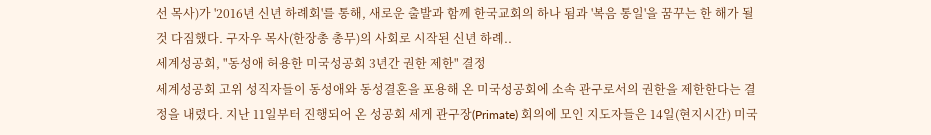선 목사)가 '2016년 신년 하례회'를 통해, 새로운 출발과 함께 한국교회의 하나 됨과 '복음 통일'을 꿈꾸는 한 해가 될 것 다짐했다. 구자우 목사(한장총 총무)의 사회로 시작된 신년 하례..
세계성공회, "동성애 허용한 미국성공회 3년간 권한 제한" 결정
세계성공회 고위 성직자들이 동성애와 동성결혼을 포용해 온 미국성공회에 소속 관구로서의 권한을 제한한다는 결정을 내렸다. 지난 11일부터 진행되어 온 성공회 세게 관구장(Primate) 회의에 모인 지도자들은 14일(현지시간) 미국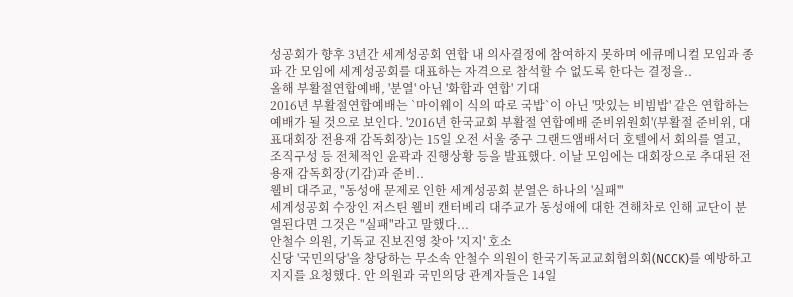성공회가 향후 3년간 세계성공회 연합 내 의사결정에 참여하지 못하며 에큐메니컬 모임과 종파 간 모임에 세계성공회를 대표하는 자격으로 참석할 수 없도록 한다는 결정을..
올해 부활절연합예배, '분열' 아닌 '화합과 연합' 기대
2016년 부활절연합예배는 `마이웨이 식의 따로 국밥`이 아닌 '맛있는 비빔밥' 같은 연합하는 예배가 될 것으로 보인다. '2016년 한국교회 부활절 연합예배 준비위원회'(부활절 준비위, 대표대회장 전용재 감독회장)는 15일 오전 서울 중구 그랜드앰배서더 호텔에서 회의를 열고, 조직구성 등 전체적인 윤곽과 진행상황 등을 발표했다. 이날 모임에는 대회장으로 추대된 전용재 감독회장(기감)과 준비..
웰비 대주교, "동성애 문제로 인한 세계성공회 분열은 하나의 '실패'"
세계성공회 수장인 저스틴 웰비 캔터베리 대주교가 동성애에 대한 견해차로 인해 교단이 분열된다면 그것은 "실패"라고 말했다...
안철수 의원, 기독교 진보진영 찾아 '지지' 호소
신당 '국민의당'을 창당하는 무소속 안철수 의원이 한국기독교교회협의회(NCCK)를 예방하고 지지를 요청했다. 안 의원과 국민의당 관계자들은 14일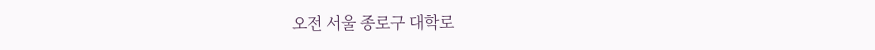오전 서울 종로구 대학로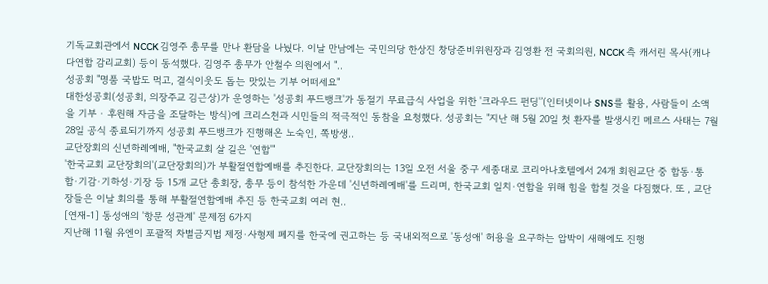기독교회관에서 NCCK 김영주 총무를 만나 환담을 나눴다. 이날 만남에는 국민의당 한상진 창당준비위원장과 김영환 전 국회의원, NCCK 측 캐서린 목사(캐나다연합 감리교회) 등이 동석했다. 김영주 총무가 안철수 의원에서 "..
성공회 "명품 국밥도 먹고, 결식이웃도 돕는 맛있는 기부 어떠세요"
대한성공회(성공회, 의장주교 김근상)가 운영하는 '성공회 푸드뱅크'가 동절기 무료급식 사업을 위한 '크라우드 펀딩'’(인터넷이나 SNS를 활용, 사람들이 소액을 기부 · 후원해 자금을 조달하는 방식)에 크리스천과 시민들의 적극적인 동참을 요청했다. 성공회는 "지난 해 5월 20일 첫 환자를 발생시킨 메르스 사태는 7월 28일 공식 종료되기까지 성공회 푸드뱅크가 진행해온 노숙인, 쪽방생..
교단장회의 신년하례예배, "한국교회 살 길은 '연합'"
'한국교회 교단장회의'(교단장회의)가 부활절연합예배를 추진한다. 교단장회의는 13일 오전 서울 중구 세종대로 코리아나호텔에서 24개 회원교단 중 합동·통합·기감·기하성·기장 등 15개 교단 총회장, 총무 등이 참석한 가운데 '신년하례예배'를 드리며, 한국교회 일치·연합을 위해 힘을 합칠 것을 다짐했다. 또 , 교단장들은 이날 회의를 통해 부활절연합예배 추진 등 한국교회 여러 현..
[연재-1] 동성애의 '항문 성관계' 문제점 6가지
지난해 11월 유엔이 포괄적 차별금지법 제정·사형제 폐지를 한국에 권고하는 등 국내외적으로 '동성애' 허용을 요구하는 압박이 새해에도 진행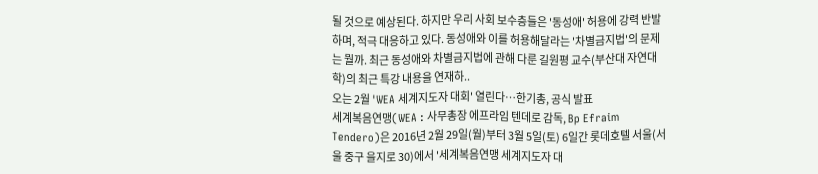될 것으로 예상된다. 하지만 우리 사회 보수층들은 '동성애' 허용에 강력 반발하며, 적극 대응하고 있다. 동성애와 이를 허용해달라는 '차별금지법'의 문제는 뭘까. 최근 동성애와 차별금지법에 관해 다룬 길원평 교수(부산대 자연대학)의 최근 특강 내용을 연재하..
오는 2월 'WEA 세계지도자 대회' 열린다…한기총, 공식 발표
세계복음연맹(WEA : 사무총장 에프라임 텐데로 감독, Bp Efraim Tendero)은 2016년 2월 29일(월)부터 3월 5일(토) 6일간 롯데호텔 서울(서울 중구 을지로 30)에서 '세계복음연맹 세계지도자 대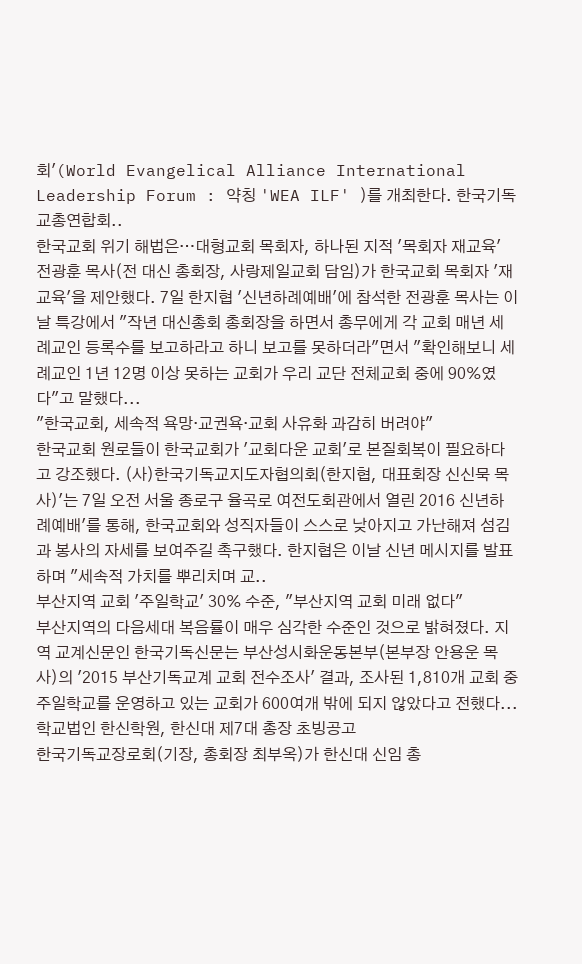회'(World Evangelical Alliance International Leadership Forum : 약칭 'WEA ILF' )를 개최한다. 한국기독교총연합회..
한국교회 위기 해법은…대형교회 목회자, 하나된 지적 '목회자 재교육'
전광훈 목사(전 대신 총회장, 사랑제일교회 담임)가 한국교회 목회자 '재교육'을 제안했다. 7일 한지협 '신년하례예배'에 참석한 전광훈 목사는 이날 특강에서 "작년 대신총회 총회장을 하면서 총무에게 각 교회 매년 세례교인 등록수를 보고하라고 하니 보고를 못하더라"면서 "확인해보니 세례교인 1년 12명 이상 못하는 교회가 우리 교단 전체교회 중에 90%였다"고 말했다...
"한국교회, 세속적 욕망·교권욕·교회 사유화 과감히 버려야"
한국교회 원로들이 한국교회가 '교회다운 교회'로 본질회복이 필요하다고 강조했다. (사)한국기독교지도자협의회(한지협, 대표회장 신신묵 목사)'는 7일 오전 서울 종로구 율곡로 여전도회관에서 열린 2016 신년하례예배'를 통해, 한국교회와 성직자들이 스스로 낮아지고 가난해져 섬김과 봉사의 자세를 보여주길 촉구했다. 한지협은 이날 신년 메시지를 발표하며 "세속적 가치를 뿌리치며 교..
부산지역 교회 '주일학교' 30% 수준, "부산지역 교회 미래 없다"
부산지역의 다음세대 복음률이 매우 심각한 수준인 것으로 밝혀졌다. 지역 교계신문인 한국기독신문는 부산성시화운동본부(본부장 안용운 목사)의 '2015 부산기독교계 교회 전수조사' 결과, 조사된 1,810개 교회 중 주일학교를 운영하고 있는 교회가 600여개 밖에 되지 않았다고 전했다...
학교법인 한신학원, 한신대 제7대 총장 초빙공고
한국기독교장로회(기장, 총회장 최부옥)가 한신대 신임 총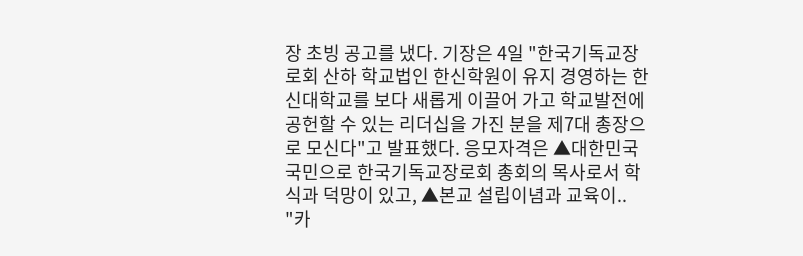장 초빙 공고를 냈다. 기장은 4일 "한국기독교장로회 산하 학교법인 한신학원이 유지 경영하는 한신대학교를 보다 새롭게 이끌어 가고 학교발전에 공헌할 수 있는 리더십을 가진 분을 제7대 총장으로 모신다"고 발표했다. 응모자격은 ▲대한민국 국민으로 한국기독교장로회 총회의 목사로서 학식과 덕망이 있고, ▲본교 설립이념과 교육이..
"카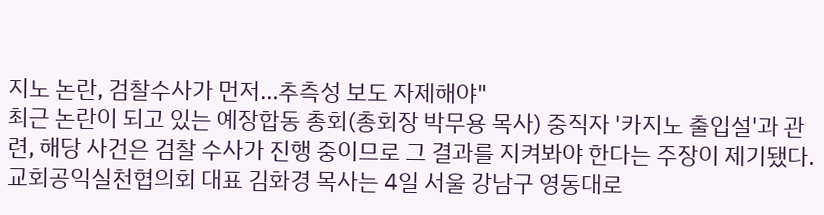지노 논란, 검찰수사가 먼저…추측성 보도 자제해야"
최근 논란이 되고 있는 예장합동 총회(총회장 박무용 목사) 중직자 '카지노 출입설'과 관련, 해당 사건은 검찰 수사가 진행 중이므로 그 결과를 지켜봐야 한다는 주장이 제기됐다. 교회공익실천협의회 대표 김화경 목사는 4일 서울 강남구 영동대로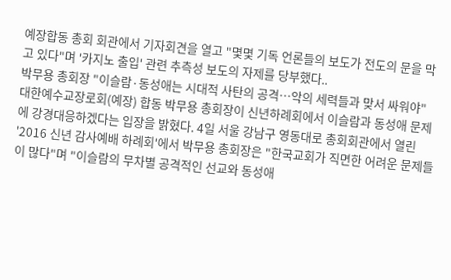예장합동 총회 회관에서 기자회견을 열고 "몇몇 기독 언론들의 보도가 전도의 문을 막고 있다"며 '카지노 출입' 관련 추측성 보도의 자제를 당부했다..
박무용 총회장 "이슬람·동성애는 시대적 사탄의 공격…악의 세력들과 맞서 싸워야"
대한예수교장로회(예장) 합동 박무용 총회장이 신년하례회에서 이슬람과 동성애 문제에 강경대응하겠다는 입장을 밝혔다. 4일 서울 강남구 영동대로 총회회관에서 열린 '2016 신년 감사예배 하례회'에서 박무용 총회장은 "한국교회가 직면한 어려운 문제들이 많다"며 "이슬람의 무차별 공격적인 선교와 동성애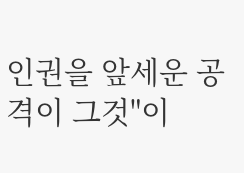인권을 앞세운 공격이 그것"이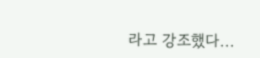라고 강조했다...